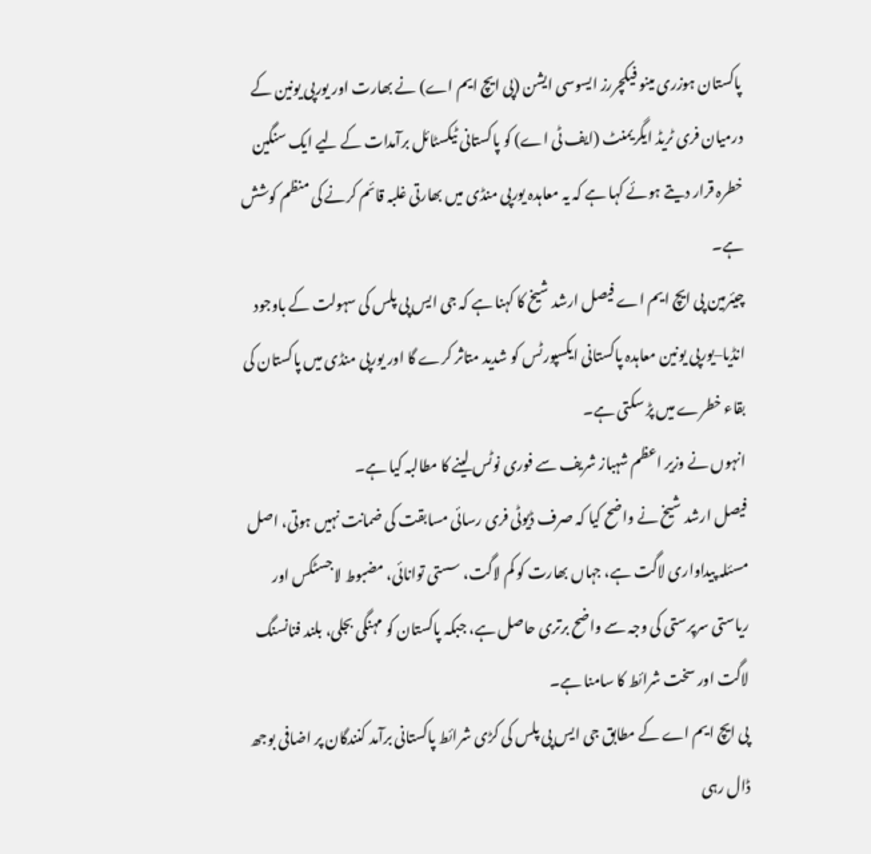پاکستان ہوزری مینو فیکچررز ایسوسی ایشن (پی ایچ ایم اے) نے بھارت اور یورپی یونین کے درمیان فری ٹریڈ ایگریمنٹ (ایف ٹی اے) کو پاکستانی ٹیکسٹائل برآمدات کے لیے ایک سنگین خطرہ قرار دیتے ہوئے کہا ہے کہ یہ معاہدہ یورپی منڈی میں بھارتی غلبہ قائم کرنے کی منظم کوشش ہے۔
چیئرمین پی ایچ ایم اے فیصل ارشد شیخ کا کہنا ہے کہ جی ایس پی پلس کی سہولت کے باوجود انڈیا–یورپی یونین معاہدہ پاکستانی ایکسپورٹس کو شدید متاثر کرے گا اور یورپی منڈی میں پاکستان کی بقاء خطرے میں پڑ سکتی ہے۔
انہوں نے وزیر اعظم شہباز شریف سے فوری نوٹس لینے کا مطالبہ کیا ہے۔
فیصل ارشد شیخ نے واضح کیا کہ صرف ڈیوٹی فری رسائی مسابقت کی ضمانت نہیں ہوتی، اصل مسئلہ پیداواری لاگت ہے، جہاں بھارت کو کم لاگت، سستی توانائی، مضبوط لاجسٹکس اور ریاستی سرپرستی کی وجہ سے واضح برتری حاصل ہے، جبکہ پاکستان کو مہنگی بجلی، بلند فنانسنگ لاگت اور سخت شرائط کا سامنا ہے۔
پی ایچ ایم اے کے مطابق جی ایس پی پلس کی کڑی شرائط پاکستانی برآمد کنندگان پر اضافی بوجھ ڈال رہی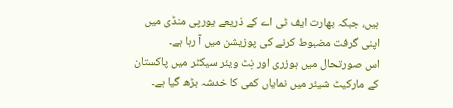ہیں، جبکہ بھارت ایف ٹی اے کے ذریعے یورپی منڈی میں اپنی گرفت مضبوط کرنے کی پوزیشن میں آ رہا ہے۔
اس صورتحال میں ہوزری اور نِٹ ویئر سیکٹر میں پاکستان کے مارکیٹ شیئر میں نمایاں کمی کا خدشہ بڑھ گیا ہے۔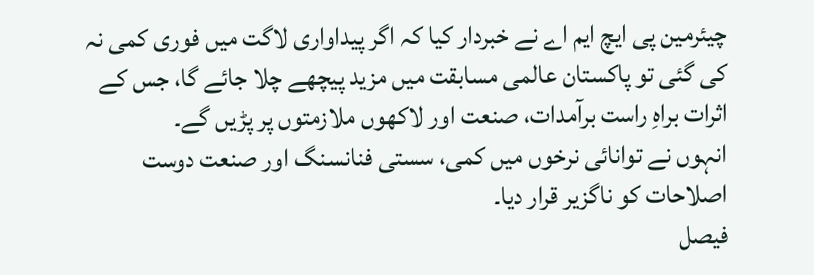چیئرمین پی ایچ ایم اے نے خبردار کیا کہ اگر پیداواری لاگت میں فوری کمی نہ کی گئی تو پاکستان عالمی مسابقت میں مزید پیچھے چلا جائے گا، جس کے اثرات براہِ راست برآمدات، صنعت اور لاکھوں ملازمتوں پر پڑیں گے۔
انہوں نے توانائی نرخوں میں کمی، سستی فنانسنگ اور صنعت دوست اصلاحات کو ناگزیر قرار دیا۔
فیصل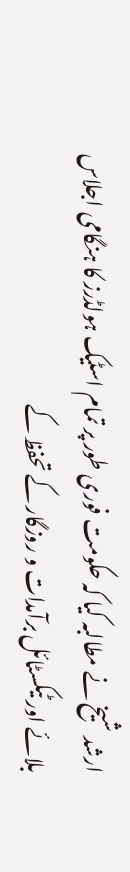ارشد شیخ نے مطالبہ کیا کہ حکومت فوری طور پر تمام اسٹیک ہولڈرز کا ہنگامی اجلاس بلائے اور ٹیکسٹائل برآمدات و روزگار کے تحفظ کے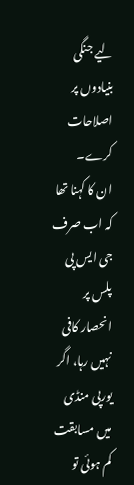لیے جنگی بنیادوں پر اصلاحات کرے۔
ان کا کہنا تھا کہ اب صرف جی ایس پی پلس پر انحصار کافی نہیں رہا، اگر یورپی منڈی میں مسابقت کم ہوئی تو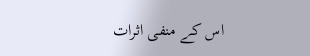اس کے منفی اثرات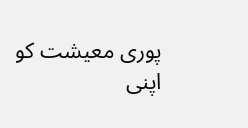پوری معیشت کو اپنی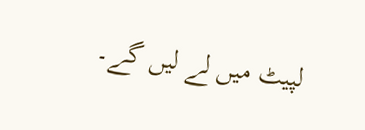لپیٹ میں لے لیں گے۔